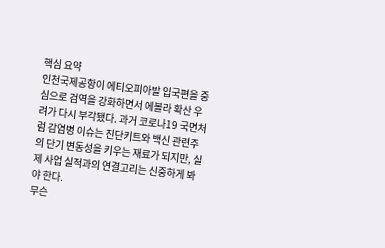핵심 요약
인천국제공항이 에티오피아발 입국편을 중심으로 검역을 강화하면서 에볼라 확산 우려가 다시 부각됐다. 과거 코로나19 국면처럼 감염병 이슈는 진단키트와 백신 관련주의 단기 변동성을 키우는 재료가 되지만, 실제 사업 실적과의 연결고리는 신중하게 봐야 한다.
무슨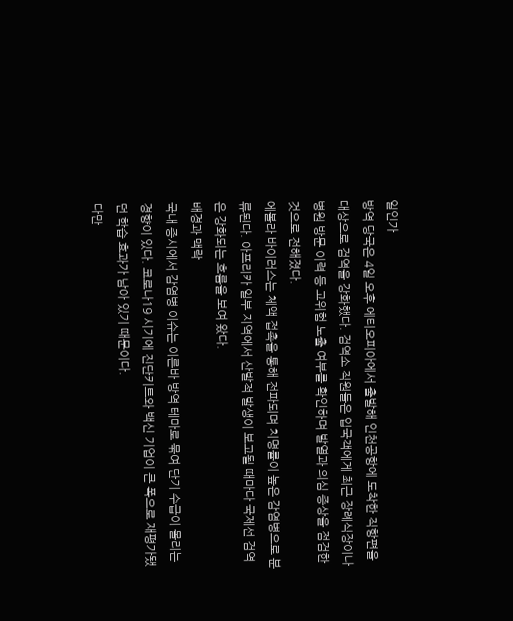일인가
방역 당국은 4일 오후 에티오피아에서 출발해 인천공항에 도착한 직항편을 대상으로 검역을 강화했다. 검역소 직원들은 입국객에게 최근 장례식장이나 병원 방문 이력 등 고위험 노출 여부를 확인하며 발열과 의심 증상을 점검한 것으로 전해졌다.
에볼라 바이러스는 체액 접촉을 통해 전파되며 치명률이 높은 감염병으로 분류된다. 아프리카 일부 지역에서 산발적 발생이 보고될 때마다 국제선 검역은 강화되는 흐름을 보여 왔다.
배경과 맥락
국내 증시에서 감염병 이슈는 이른바 방역 테마로 묶여 단기 수급이 몰리는 경향이 있다. 코로나19 시기에 진단키트와 백신 기업이 큰 폭으로 재평가됐던 학습 효과가 남아 있기 때문이다.
다만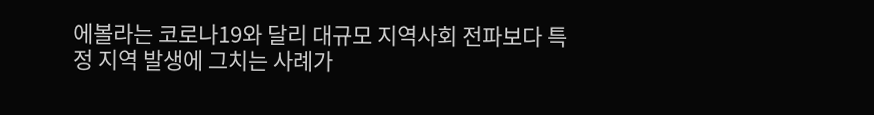에볼라는 코로나19와 달리 대규모 지역사회 전파보다 특정 지역 발생에 그치는 사례가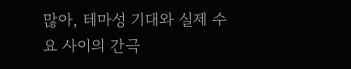많아, 테마성 기대와 실제 수요 사이의 간극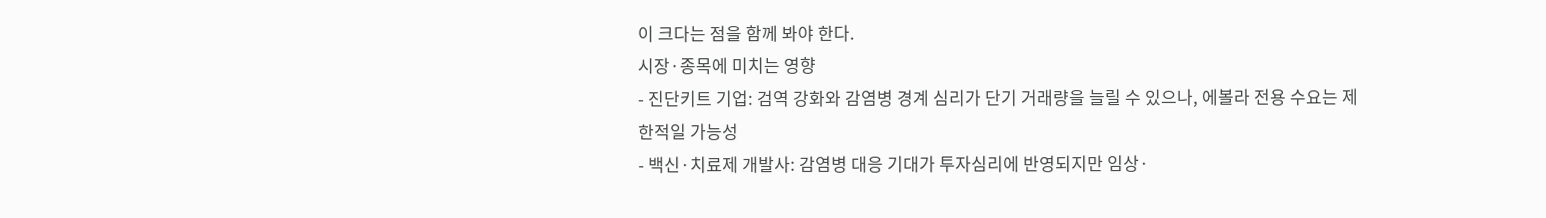이 크다는 점을 함께 봐야 한다.
시장·종목에 미치는 영향
- 진단키트 기업: 검역 강화와 감염병 경계 심리가 단기 거래량을 늘릴 수 있으나, 에볼라 전용 수요는 제한적일 가능성
- 백신·치료제 개발사: 감염병 대응 기대가 투자심리에 반영되지만 임상·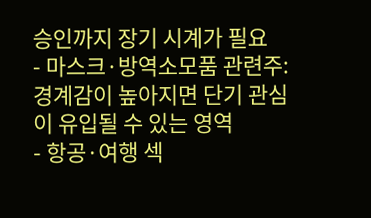승인까지 장기 시계가 필요
- 마스크·방역소모품 관련주: 경계감이 높아지면 단기 관심이 유입될 수 있는 영역
- 항공·여행 섹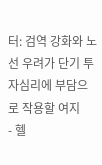터: 검역 강화와 노선 우려가 단기 투자심리에 부담으로 작용할 여지
- 헬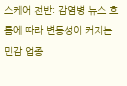스케어 전반: 감염병 뉴스 흐름에 따라 변동성이 커지는 민감 업종